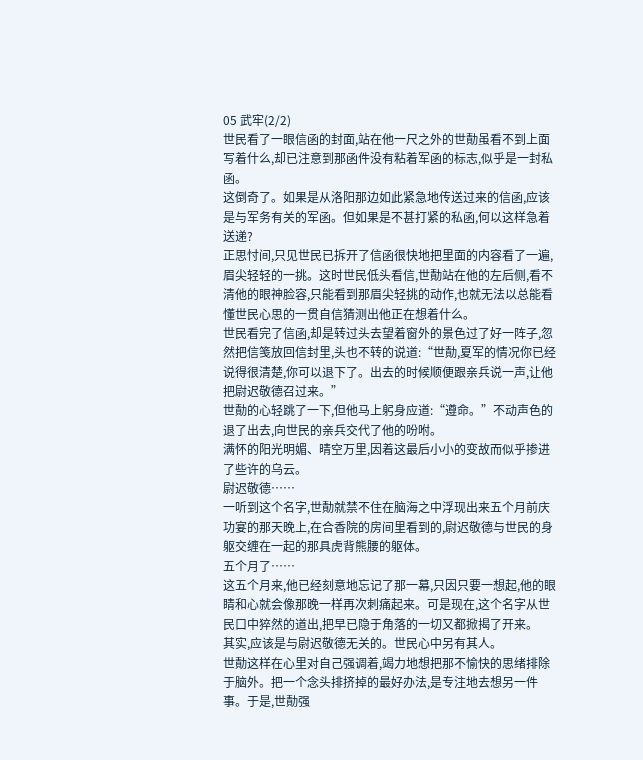05 武牢(2/2)
世民看了一眼信函的封面,站在他一尺之外的世勣虽看不到上面写着什么,却已注意到那函件没有粘着军函的标志,似乎是一封私函。
这倒奇了。如果是从洛阳那边如此紧急地传送过来的信函,应该是与军务有关的军函。但如果是不甚打紧的私函,何以这样急着送递?
正思忖间,只见世民已拆开了信函很快地把里面的内容看了一遍,眉尖轻轻的一挑。这时世民低头看信,世勣站在他的左后侧,看不清他的眼神脸容,只能看到那眉尖轻挑的动作,也就无法以总能看懂世民心思的一贯自信猜测出他正在想着什么。
世民看完了信函,却是转过头去望着窗外的景色过了好一阵子,忽然把信笺放回信封里,头也不转的说道:“世勣,夏军的情况你已经说得很清楚,你可以退下了。出去的时候顺便跟亲兵说一声,让他把尉迟敬德召过来。”
世勣的心轻跳了一下,但他马上躬身应道:“遵命。”不动声色的退了出去,向世民的亲兵交代了他的吩咐。
满怀的阳光明媚、晴空万里,因着这最后小小的变故而似乎掺进了些许的乌云。
尉迟敬德……
一听到这个名字,世勣就禁不住在脑海之中浮现出来五个月前庆功宴的那天晚上,在合香院的房间里看到的,尉迟敬德与世民的身躯交缠在一起的那具虎背熊腰的躯体。
五个月了……
这五个月来,他已经刻意地忘记了那一幕,只因只要一想起,他的眼睛和心就会像那晚一样再次刺痛起来。可是现在,这个名字从世民口中猝然的道出,把早已隐于角落的一切又都掀揭了开来。
其实,应该是与尉迟敬德无关的。世民心中另有其人。
世勣这样在心里对自己强调着,竭力地想把那不愉快的思绪排除于脑外。把一个念头排挤掉的最好办法,是专注地去想另一件事。于是,世勣强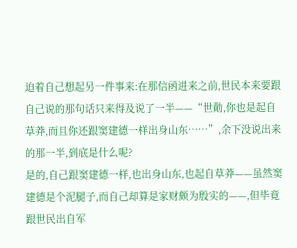迫着自己想起另一件事来:在那信函进来之前,世民本来要跟自己说的那句话只来得及说了一半——“世勣,你也是起自草莽,而且你还跟窦建德一样出身山东……”,余下没说出来的那一半,到底是什么呢?
是的,自己跟窦建德一样,也出身山东,也起自草莽——虽然窦建德是个泥腿子,而自己却算是家财颇为殷实的——,但毕竟跟世民出自军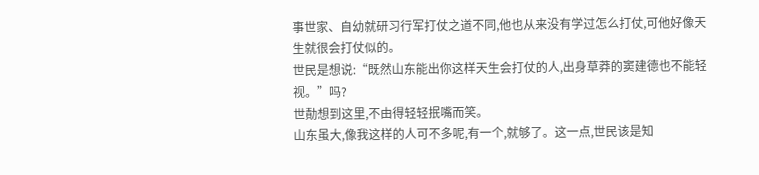事世家、自幼就研习行军打仗之道不同,他也从来没有学过怎么打仗,可他好像天生就很会打仗似的。
世民是想说:“既然山东能出你这样天生会打仗的人,出身草莽的窦建德也不能轻视。”吗?
世勣想到这里,不由得轻轻抿嘴而笑。
山东虽大,像我这样的人可不多呢,有一个,就够了。这一点,世民该是知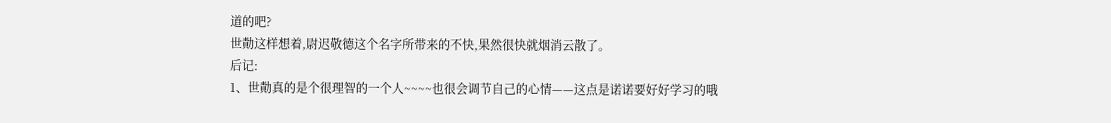道的吧?
世勣这样想着,尉迟敬德这个名字所带来的不快,果然很快就烟消云散了。
后记:
1、世勣真的是个很理智的一个人~~~~也很会调节自己的心情——这点是诺诺要好好学习的哦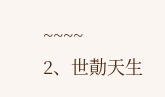~~~~
2、世勣天生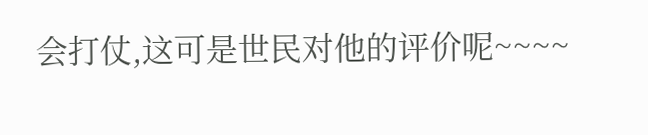会打仗,这可是世民对他的评价呢~~~~